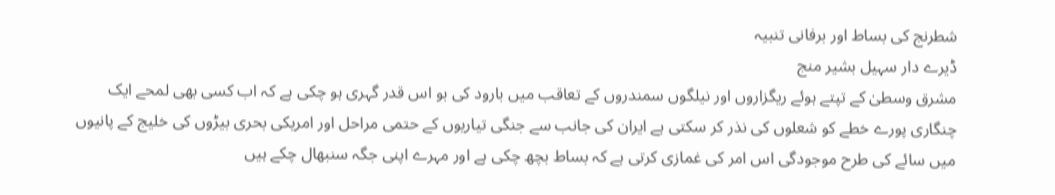شطرنج کی بساط اور برفانی تنبیہ
ڈیرے دار سہیل بشیر منج
مشرق وسطیٰ کے تپتے ہوئے ریگزاروں اور نیلگوں سمندروں کے تعاقب میں بارود کی بو اس قدر گہری ہو چکی ہے کہ اب کسی بھی لمحے ایک چنگاری پورے خطے کو شعلوں کی نذر کر سکتی ہے ایران کی جانب سے جنگی تیاریوں کے حتمی مراحل اور امریکی بحری بیڑوں کی خلیج کے پانیوں میں سائے کی طرح موجودگی اس امر کی غمازی کرتی ہے کہ بساط بچھ چکی ہے اور مہرے اپنی جگہ سنبھال چکے ہیں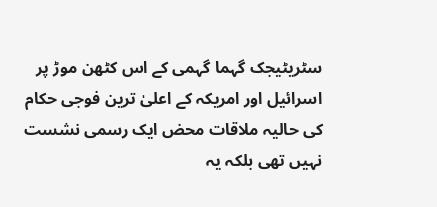سٹریٹیجک گہما گہمی کے اس کٹھن موڑ پر اسرائیل اور امریکہ کے اعلیٰ ترین فوجی حکام کی حالیہ ملاقات محض ایک رسمی نشست نہیں تھی بلکہ یہ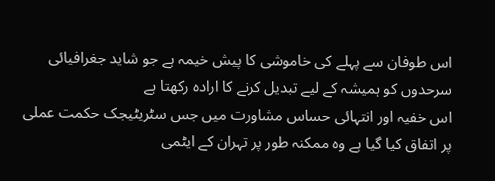اس طوفان سے پہلے کی خاموشی کا پیش خیمہ ہے جو شاید جغرافیائی سرحدوں کو ہمیشہ کے لیے تبدیل کرنے کا ارادہ رکھتا ہے
اس خفیہ اور انتہائی حساس مشاورت میں جس سٹریٹیجک حکمت عملی پر اتفاق کیا گیا ہے وہ ممکنہ طور پر تہران کے ایٹمی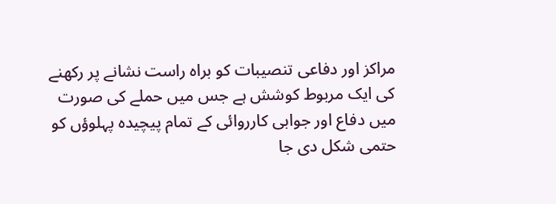مراکز اور دفاعی تنصیبات کو براہ راست نشانے پر رکھنے کی ایک مربوط کوشش ہے جس میں حملے کی صورت میں دفاع اور جوابی کارروائی کے تمام پیچیدہ پہلوؤں کو حتمی شکل دی جا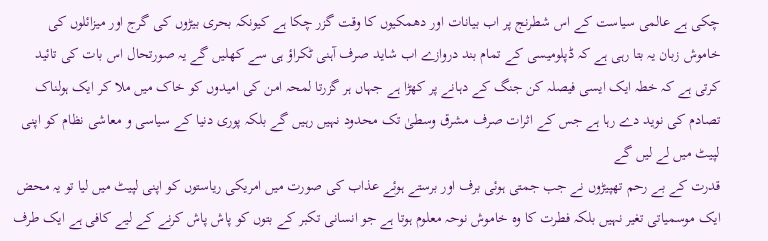چکی ہے عالمی سیاست کے اس شطرنج پر اب بیانات اور دھمکیوں کا وقت گزر چکا ہے کیونکہ بحری بیڑوں کی گرج اور میزائلوں کی خاموش زبان یہ بتا رہی ہے کہ ڈپلومیسی کے تمام بند دروازے اب شاید صرف آہنی ٹکراؤ ہی سے کھلیں گے یہ صورتحال اس بات کی تائید کرتی ہے کہ خطہ ایک ایسی فیصلہ کن جنگ کے دہانے پر کھڑا ہے جہاں ہر گزرتا لمحہ امن کی امیدوں کو خاک میں ملا کر ایک ہولناک تصادم کی نوید دے رہا ہے جس کے اثرات صرف مشرق وسطیٰ تک محدود نہیں رہیں گے بلکہ پوری دنیا کے سیاسی و معاشی نظام کو اپنی لپیٹ میں لے لیں گے
قدرت کے بے رحم تھپیڑوں نے جب جمتی ہوئی برف اور برستے ہوئے عذاب کی صورت میں امریکی ریاستوں کو اپنی لپیٹ میں لیا تو یہ محض ایک موسمیاتی تغیر نہیں بلکہ فطرت کا وہ خاموش نوحہ معلوم ہوتا ہے جو انسانی تکبر کے بتوں کو پاش پاش کرنے کے لیے کافی ہے ایک طرف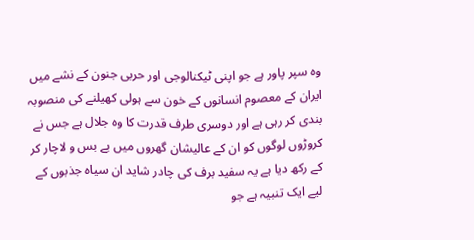وہ سپر پاور ہے جو اپنی ٹیکنالوجی اور حربی جنون کے نشے میں ایران کے معصوم انسانوں کے خون سے ہولی کھیلنے کی منصوبہ بندی کر رہی ہے اور دوسری طرف قدرت کا وہ جلال ہے جس نے کروڑوں لوگوں کو ان کے عالیشان گھروں میں بے بس و لاچار کر کے رکھ دیا ہے یہ سفید برف کی چادر شاید ان سیاہ جذبوں کے لیے ایک تنبیہ ہے جو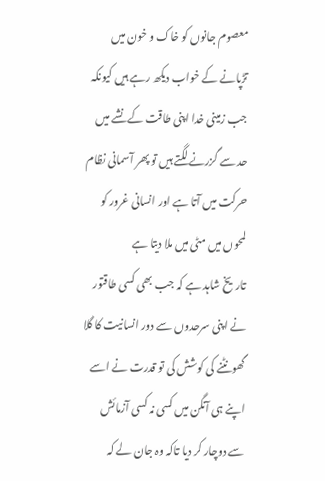معصوم جانوں کو خاک و خون میں تڑپانے کے خواب دیکھ رہے ہیں کیونکہ جب زمینی خدا اپنی طاقت کے نشے میں حد سے گزرنے لگتے ہیں تو پھر آسمانی نظام حرکت میں آتا ہے اور انسانی غرور کو لمحوں میں مٹی میں ملا دیتا ہے
تاریخ شاہد ہے کہ جب بھی کسی طاقتور نے اپنی سرحدوں سے دور انسانیت کا گلا گھونٹنے کی کوشش کی تو قدرت نے اسے اپنے ہی آنگن میں کسی نہ کسی آزمائش سے دوچار کر دیا تاکہ وہ جان لے کہ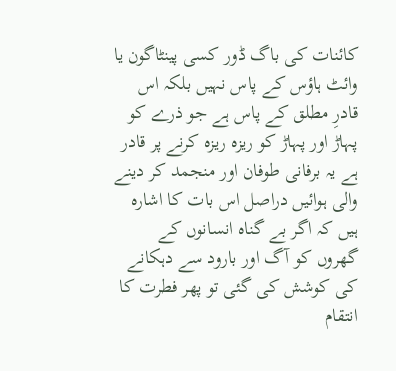کائنات کی باگ ڈور کسی پینٹاگون یا وائٹ ہاؤس کے پاس نہیں بلکہ اس قادرِ مطلق کے پاس ہے جو ذرے کو پہاڑ اور پہاڑ کو ریزہ ریزہ کرنے پر قادر ہے یہ برفانی طوفان اور منجمد کر دینے والی ہوائیں دراصل اس بات کا اشارہ ہیں کہ اگر بے گناہ انسانوں کے گھروں کو آگ اور بارود سے دہکانے کی کوشش کی گئی تو پھر فطرت کا انتقام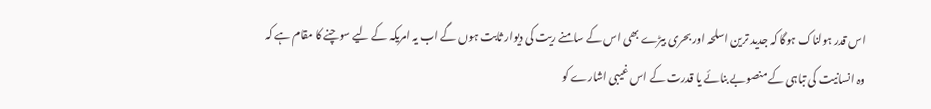اس قدر ہولناک ہوگا کہ جدید ترین اسلحہ اور بحری بیڑے بھی اس کے سامنے ریت کی دیوار ثابت ہوں گے اب یہ امریکہ کے لیے سوچنے کا مقام ہے کہ وہ انسانیت کی تباہی کے منصوبے بنائے یا قدرت کے اس غیبی اشارے کو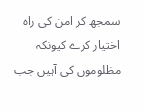سمجھ کر امن کی راہ اختیار کرے کیونکہ مظلوموں کی آہیں جب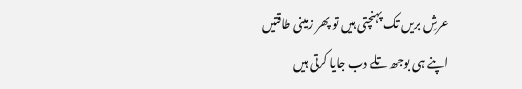عرشِ بریں تک پہنچتی ہیں تو پھر زمینی طاقتیں اپنے ہی بوجھ تلے دب جایا کرتی ہیں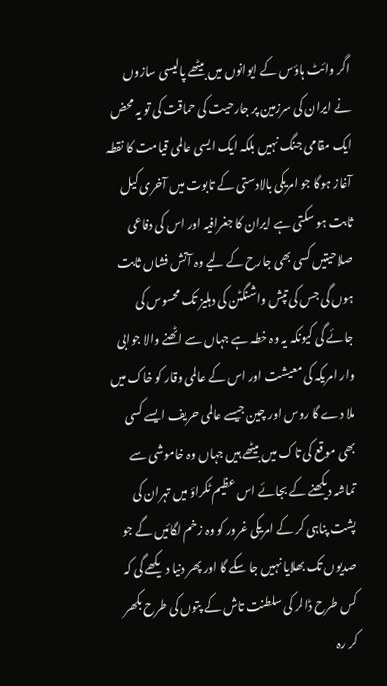اگر وائٹ ہاؤس کے ایوانوں میں بیٹھے پالیسی سازوں نے ایران کی سرزمین پر جارحیت کی حماقت کی تو یہ محض ایک مقامی جنگ نہیں بلکہ ایک ایسی عالمی قیامت کا نقطہ آغاز ہوگا جو امریکی بالادستی کے تابوت میں آخری کیل ثابت ہو سکتی ہے ایران کا جغرافیہ اور اس کی دفاعی صلاحیتیں کسی بھی جارح کے لیے وہ آتش فشاں ثابت ہوں گی جس کی تپش واشنگٹن کی دہلیز تک محسوس کی جائے گی کیونکہ یہ وہ خطہ ہے جہاں سے اٹھنے والا جوابی وار امریکہ کی معیشت اور اس کے عالمی وقار کو خاک میں ملا دے گا روس اور چین جیسے عالمی حریف ایسے کسی بھی موقع کی تاک میں بیٹھے ہیں جہاں وہ خاموشی سے تماشہ دیکھنے کے بجائے اس عظیم ٹکراؤ میں تہران کی پشت پناہی کر کے امریکی غرور کو وہ زخم لگائیں گے جو صدیوں تک بھلایا نہیں جا سکے گا اور پھر دنیا دیکھے گی کہ کس طرح ڈالر کی سلطنت تاش کے پتوں کی طرح بکھر کر رہ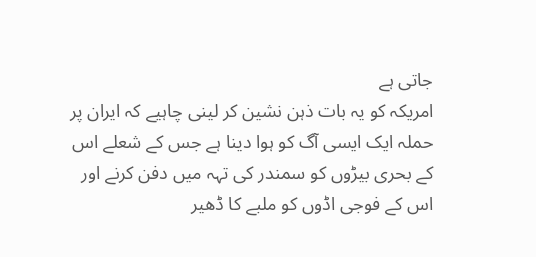جاتی ہے
امریکہ کو یہ بات ذہن نشین کر لینی چاہیے کہ ایران پر حملہ ایک ایسی آگ کو ہوا دینا ہے جس کے شعلے اس کے بحری بیڑوں کو سمندر کی تہہ میں دفن کرنے اور اس کے فوجی اڈوں کو ملبے کا ڈھیر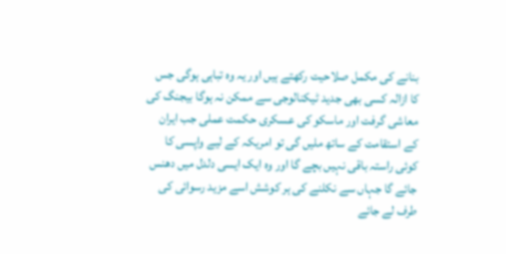بنانے کی مکمل صلاحیت رکھتے ہیں اور یہ وہ تباہی ہوگی جس کا ازالہ کسی بھی جدید ٹیکنالوجی سے ممکن نہ ہوگا بیجنگ کی معاشی گرفت اور ماسکو کی عسکری حکمت عملی جب ایران کے استقامت کے ساتھ ملیں گی تو امریکہ کے لیے واپسی کا کوئی راستہ باقی نہیں بچے گا اور وہ ایک ایسی دلدل میں دھنس جائے گا جہاں سے نکلنے کی ہر کوشش اسے مزید رسوائی کی طرف لے جائے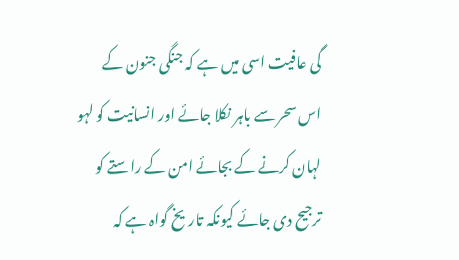گی عافیت اسی میں ہے کہ جنگی جنون کے اس سحر سے باہر نکلا جائے اور انسانیت کو لہو لہان کرنے کے بجائے امن کے راستے کو ترجیح دی جائے کیونکہ تاریخ گواہ ہے کہ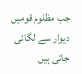جب مظلوم قومیں دیوار سے لگائی جاتی ہیں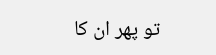تو پھر ان کا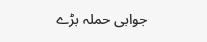جوابی حملہ بڑے